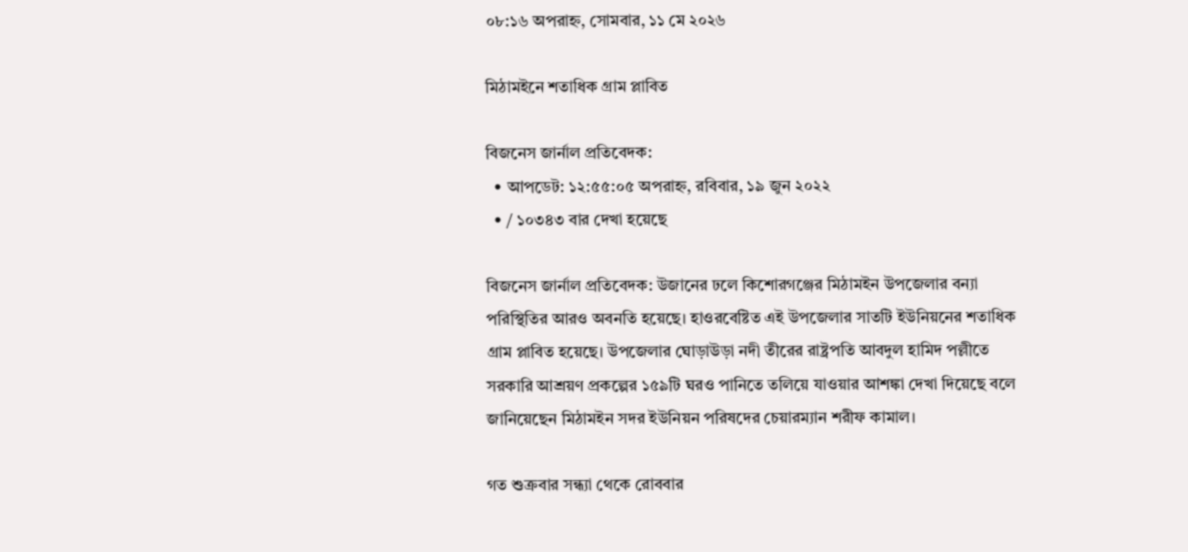০৮:১৬ অপরাহ্ন, সোমবার, ১১ মে ২০২৬

মিঠামইনে শতাধিক গ্রাম প্লাবিত

বিজনেস জার্নাল প্রতিবেদক:
  • আপডেট: ১২:৫৫:০৫ অপরাহ্ন, রবিবার, ১৯ জুন ২০২২
  • / ১০৩৪৩ বার দেখা হয়েছে

বিজনেস জার্নাল প্রতিবেদক: উজানের ঢলে কিশোরগঞ্জের মিঠামইন উপজেলার বন্যা পরিস্থিতির আরও অবনতি হয়েছে। হাওরবেষ্টিত এই উপজেলার সাতটি ইউনিয়নের শতাধিক গ্রাম প্লাবিত হয়েছে। উপজেলার ঘোড়াউড়া নদী তীরের রাষ্ট্রপতি আবদুল হামিদ পল্লীতে সরকারি আশ্রয়ণ প্রকল্পের ১৫৯টি ঘরও পানিতে তলিয়ে যাওয়ার আশঙ্কা দেখা দিয়েছে বলে জানিয়েছেন মিঠামইন সদর ইউনিয়ন পরিষদের চেয়ারম্যান শরীফ কামাল।

গত শুক্রবার সন্ধ্যা থেকে রোববার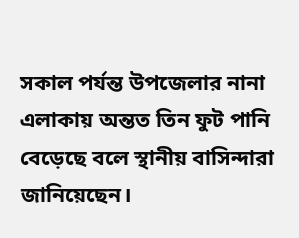সকাল পর্যন্ত উপজেলার নানা এলাকায় অন্তত তিন ফুট পানি বেড়েছে বলে স্থানীয় বাসিন্দারা জানিয়েছেন।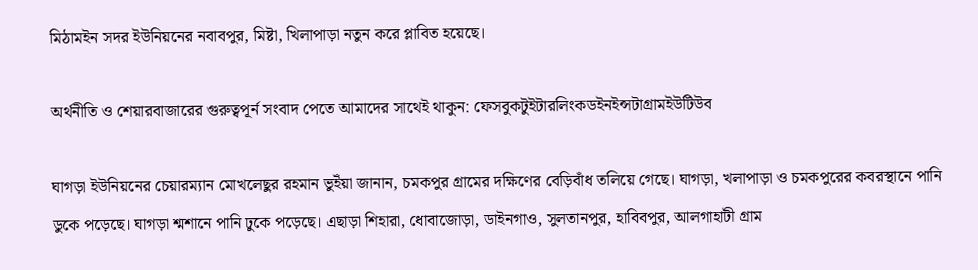মিঠামইন সদর ইউনিয়নের নবাবপুর, মিষ্টা, খিলাপাড়া নতুন করে প্লাবিত হয়েছে।

অর্থনীতি ও শেয়ারবাজারের গুরুত্বপূর্ন সংবাদ পেতে আমাদের সাথেই থাকুন: ফেসবুকটুইটারলিংকডইনইন্সটাগ্রামইউটিউব

ঘাগড়া ইউনিয়নের চেয়ারম্যান মোখলেছুর রহমান ভুইঁয়া জানান, চমকপুর গ্রামের দক্ষিণের বেড়িবাঁধ তলিয়ে গেছে। ঘাগড়া, খলাপাড়া ও চমকপুরের কবরস্থানে পানি ডুকে পড়েছে। ঘাগড়া শ্মশানে পানি ঢুকে পড়েছে। এছাড়া শিহারা, ধোবাজোড়া, ডাইনগাও, সুলতানপুর, হাবিবপুর, আলগাহাটী গ্রাম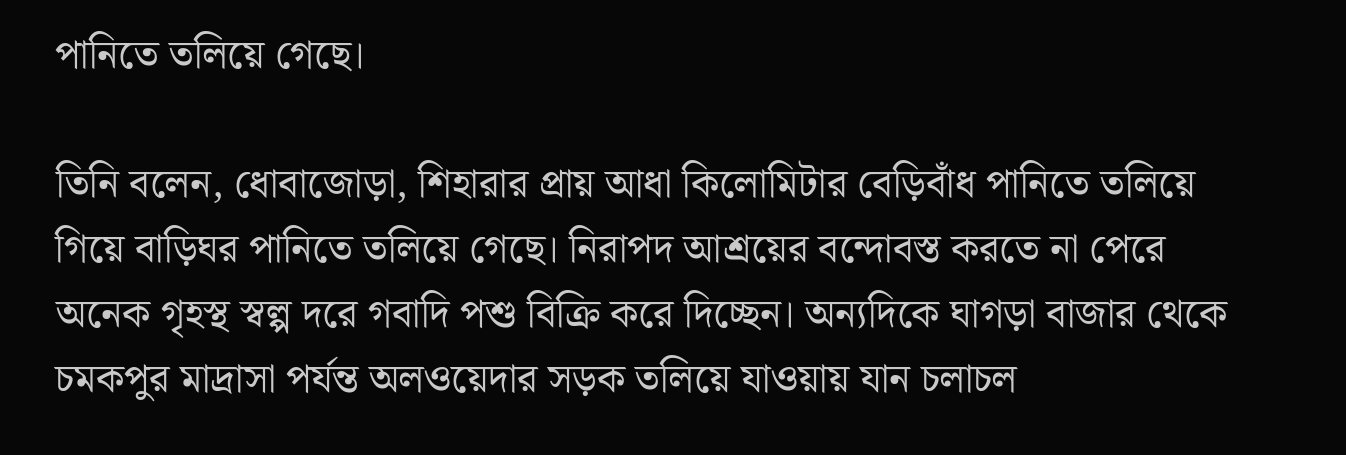পানিতে তলিয়ে গেছে।

তিনি বলেন, ধোবাজোড়া, শিহারার প্রায় আধা কিলোমিটার বেড়িবাঁধ পানিতে তলিয়ে গিয়ে বাড়িঘর পানিতে তলিয়ে গেছে। নিরাপদ আশ্রয়ের বন্দোবস্ত করতে না পেরে অনেক গৃহস্থ স্বল্প দরে গবাদি পশু বিক্রি করে দিচ্ছেন। অন্যদিকে ঘাগড়া বাজার থেকে চমকপুর মাদ্রাসা পর্যন্ত অলওয়েদার সড়ক তলিয়ে যাওয়ায় যান চলাচল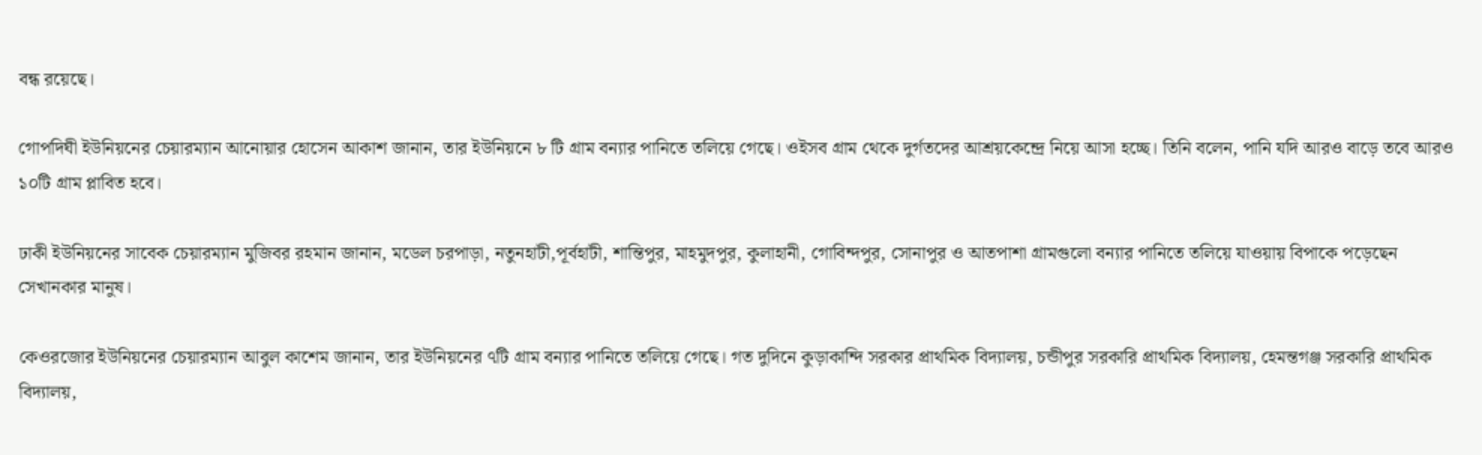বন্ধ রয়েছে।

গোপদিঘী ইউনিয়নের চেয়ারম্যান আনোয়ার হোসেন আকাশ জানান, তার ইউনিয়নে ৮ টি গ্রাম বন্যার পানিতে তলিয়ে গেছে। ওইসব গ্রাম থেকে দুর্গতদের আশ্রয়কেন্দ্রে নিয়ে আসা হচ্ছে। তিনি বলেন, পানি যদি আরও বাড়ে তবে আরও ১০টি গ্রাম প্লাবিত হবে।

ঢাকী ইউনিয়নের সাবেক চেয়ারম্যান মুজিবর রহমান জানান, মডেল চরপাড়া, নতুনহাটী,পূর্বহাটী, শান্তিপুর, মাহমুদপুর, কুলাহানী, গোবিন্দপুর, সোনাপুর ও আতপাশা গ্রামগুলো বন্যার পানিতে তলিয়ে যাওয়ায় বিপাকে পড়েছেন সেখানকার মানুষ।

কেওরজোর ইউনিয়নের চেয়ারম্যান আবুল কাশেম জানান, তার ইউনিয়নের ৭টি গ্রাম বন্যার পানিতে তলিয়ে গেছে। গত দুদিনে কুড়াকান্দি সরকার প্রাথমিক বিদ্যালয়, চন্ডীপুর সরকারি প্রাথমিক বিদ্যালয়, হেমন্তগঞ্জ সরকারি প্রাথমিক বিদ্যালয়,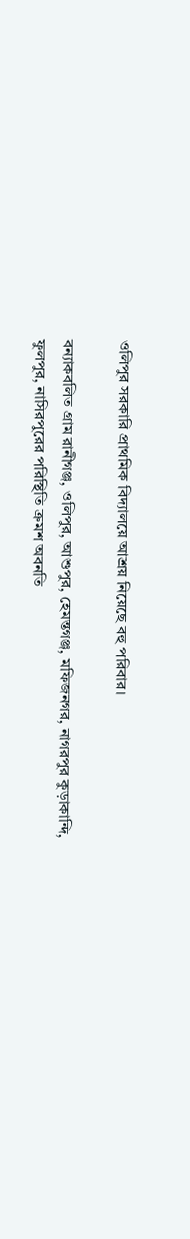ওলিপুর সরকারি প্রাথমিক বিদ্যালয়ে আশ্রয় নিয়েছে বহু পরিবার।

বন্যাকবলিত গ্রাম রানীগঞ্জ, ওলিপুর, আশুপুর, হেমন্তগঞ্জ, মফিজনগর, নাগরপুর কুড়াকান্দি, ফুলপুর, নাসিরপুরের পরিস্থিতি ক্রমশ অবনতি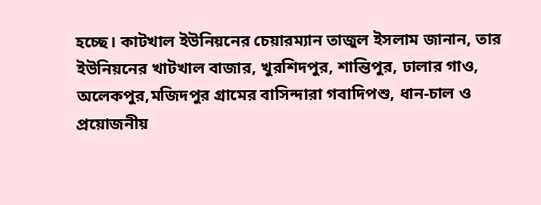হচ্ছে। কাটখাল ইউনিয়নের চেয়ারম্যান তাজুল ইসলাম জানান, তার ইউনিয়নের খাটখাল বাজার, খুরশিদপুর, শান্তিপুর, ঢালার গাও, অলেকপুর,মজিদপুর গ্রামের বাসিন্দারা গবাদিপশু, ধান-চাল ও প্রয়োজনীয়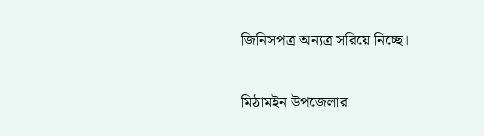জিনিসপত্র অন্যত্র সরিয়ে নিচ্ছে।

মিঠামইন উপজেলার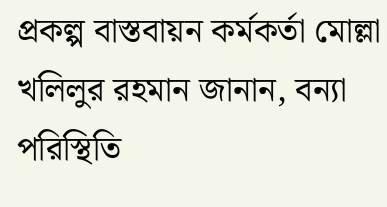প্রকল্প বাস্তবায়ন কর্মকর্তা মোল্লা খলিলুর রহমান জানান, বন্যা পরিস্থিতি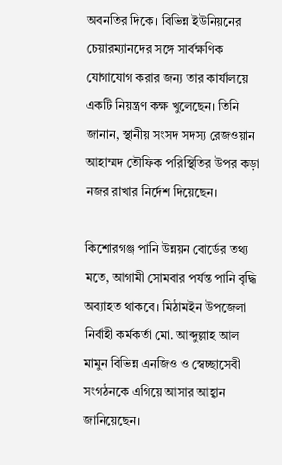অবনতির দিকে। বিভিন্ন ইউনিয়নের চেয়ারম্যানদের সঙ্গে সার্বক্ষণিক যোগাযোগ করার জন্য তার কার্যালয়ে একটি নিয়ন্ত্রণ কক্ষ খুলেছেন। তিনি জানান, স্থানীয় সংসদ সদস্য রেজওয়ান আহাম্মদ তৌফিক পরিস্থিতির উপর কড়া নজর রাখার নির্দেশ দিয়েছেন।

কিশোরগঞ্জ পানি উন্নয়ন বোর্ডের তথ্য মতে, আগামী সোমবার পর্যন্ত পানি বৃদ্ধি অব্যাহত থাকবে। মিঠামইন উপজেলা নির্বাহী কর্মকর্তা মো. আব্দুল্লাহ আল মামুন বিভিন্ন এনজিও ও স্বেচ্ছাসেবী সংগঠনকে এগিয়ে আসার আহ্বান জানিয়েছেন।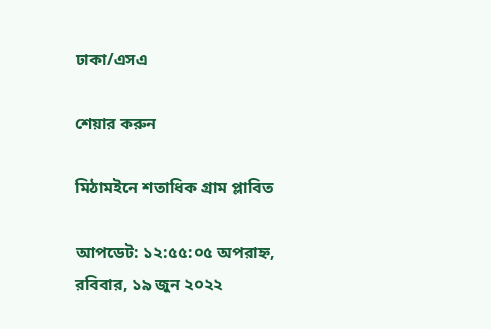ঢাকা/এসএ

শেয়ার করুন

মিঠামইনে শতাধিক গ্রাম প্লাবিত

আপডেট: ১২:৫৫:০৫ অপরাহ্ন, রবিবার, ১৯ জুন ২০২২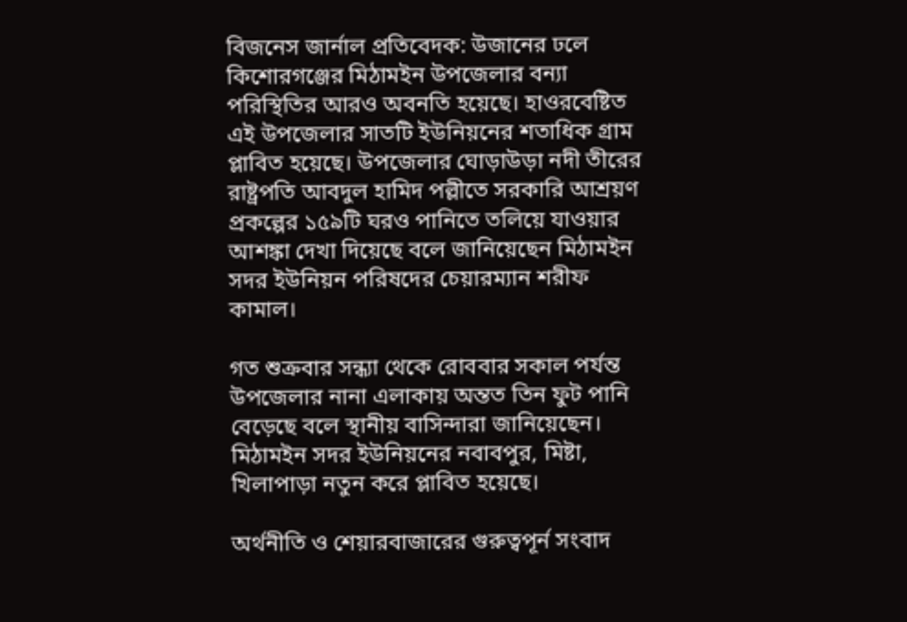বিজনেস জার্নাল প্রতিবেদক: উজানের ঢলে কিশোরগঞ্জের মিঠামইন উপজেলার বন্যা পরিস্থিতির আরও অবনতি হয়েছে। হাওরবেষ্টিত এই উপজেলার সাতটি ইউনিয়নের শতাধিক গ্রাম প্লাবিত হয়েছে। উপজেলার ঘোড়াউড়া নদী তীরের রাষ্ট্রপতি আবদুল হামিদ পল্লীতে সরকারি আশ্রয়ণ প্রকল্পের ১৫৯টি ঘরও পানিতে তলিয়ে যাওয়ার আশঙ্কা দেখা দিয়েছে বলে জানিয়েছেন মিঠামইন সদর ইউনিয়ন পরিষদের চেয়ারম্যান শরীফ কামাল।

গত শুক্রবার সন্ধ্যা থেকে রোববার সকাল পর্যন্ত উপজেলার নানা এলাকায় অন্তত তিন ফুট পানি বেড়েছে বলে স্থানীয় বাসিন্দারা জানিয়েছেন। মিঠামইন সদর ইউনিয়নের নবাবপুর, মিষ্টা, খিলাপাড়া নতুন করে প্লাবিত হয়েছে।

অর্থনীতি ও শেয়ারবাজারের গুরুত্বপূর্ন সংবাদ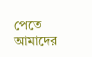পেতে আমাদের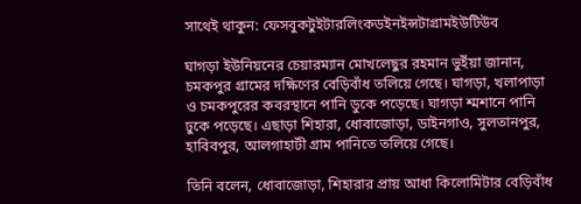সাথেই থাকুন: ফেসবুকটুইটারলিংকডইনইন্সটাগ্রামইউটিউব

ঘাগড়া ইউনিয়নের চেয়ারম্যান মোখলেছুর রহমান ভুইঁয়া জানান, চমকপুর গ্রামের দক্ষিণের বেড়িবাঁধ তলিয়ে গেছে। ঘাগড়া, খলাপাড়া ও চমকপুরের কবরস্থানে পানি ডুকে পড়েছে। ঘাগড়া শ্মশানে পানি ঢুকে পড়েছে। এছাড়া শিহারা, ধোবাজোড়া, ডাইনগাও, সুলতানপুর, হাবিবপুর, আলগাহাটী গ্রাম পানিতে তলিয়ে গেছে।

তিনি বলেন, ধোবাজোড়া, শিহারার প্রায় আধা কিলোমিটার বেড়িবাঁধ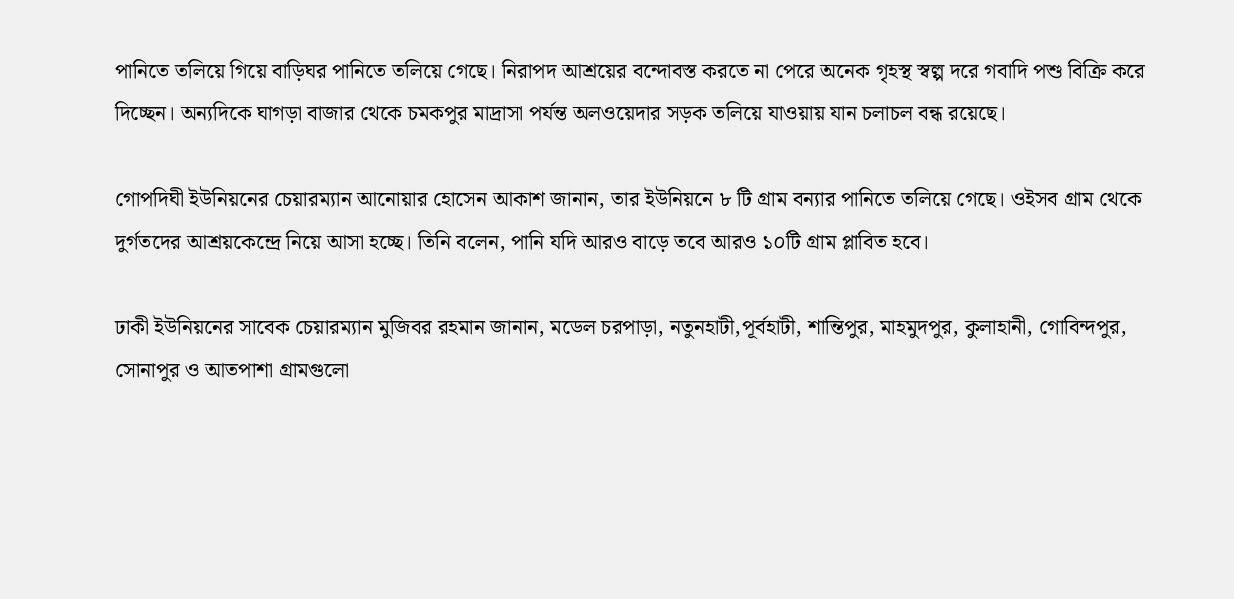পানিতে তলিয়ে গিয়ে বাড়িঘর পানিতে তলিয়ে গেছে। নিরাপদ আশ্রয়ের বন্দোবস্ত করতে না পেরে অনেক গৃহস্থ স্বল্প দরে গবাদি পশু বিক্রি করে দিচ্ছেন। অন্যদিকে ঘাগড়া বাজার থেকে চমকপুর মাদ্রাসা পর্যন্ত অলওয়েদার সড়ক তলিয়ে যাওয়ায় যান চলাচল বন্ধ রয়েছে।

গোপদিঘী ইউনিয়নের চেয়ারম্যান আনোয়ার হোসেন আকাশ জানান, তার ইউনিয়নে ৮ টি গ্রাম বন্যার পানিতে তলিয়ে গেছে। ওইসব গ্রাম থেকে দুর্গতদের আশ্রয়কেন্দ্রে নিয়ে আসা হচ্ছে। তিনি বলেন, পানি যদি আরও বাড়ে তবে আরও ১০টি গ্রাম প্লাবিত হবে।

ঢাকী ইউনিয়নের সাবেক চেয়ারম্যান মুজিবর রহমান জানান, মডেল চরপাড়া, নতুনহাটী,পূর্বহাটী, শান্তিপুর, মাহমুদপুর, কুলাহানী, গোবিন্দপুর, সোনাপুর ও আতপাশা গ্রামগুলো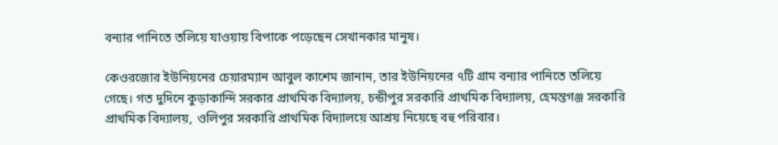বন্যার পানিতে তলিয়ে যাওয়ায় বিপাকে পড়েছেন সেখানকার মানুষ।

কেওরজোর ইউনিয়নের চেয়ারম্যান আবুল কাশেম জানান, তার ইউনিয়নের ৭টি গ্রাম বন্যার পানিতে তলিয়ে গেছে। গত দুদিনে কুড়াকান্দি সরকার প্রাথমিক বিদ্যালয়, চন্ডীপুর সরকারি প্রাথমিক বিদ্যালয়, হেমন্তগঞ্জ সরকারি প্রাথমিক বিদ্যালয়, ওলিপুর সরকারি প্রাথমিক বিদ্যালয়ে আশ্রয় নিয়েছে বহু পরিবার।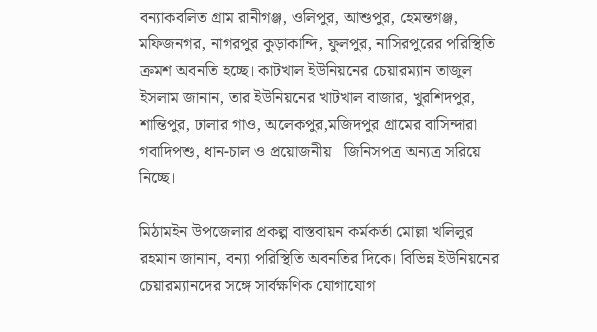বন্যাকবলিত গ্রাম রানীগঞ্জ, ওলিপুর, আশুপুর, হেমন্তগঞ্জ, মফিজনগর, নাগরপুর কুড়াকান্দি, ফুলপুর, নাসিরপুরের পরিস্থিতি ক্রমশ অবনতি হচ্ছে। কাটখাল ইউনিয়নের চেয়ারম্যান তাজুল ইসলাম জানান, তার ইউনিয়নের খাটখাল বাজার, খুরশিদপুর, শান্তিপুর, ঢালার গাও, অলেকপুর,মজিদপুর গ্রামের বাসিন্দারা গবাদিপশু, ধান-চাল ও প্রয়োজনীয়   জিনিসপত্র অন্যত্র সরিয়ে নিচ্ছে।

মিঠামইন উপজেলার প্রকল্প বাস্তবায়ন কর্মকর্তা মোল্লা খলিলুর রহমান জানান, বন্যা পরিস্থিতি অবনতির দিকে। বিভিন্ন ইউনিয়নের চেয়ারম্যানদের সঙ্গে সার্বক্ষণিক যোগাযোগ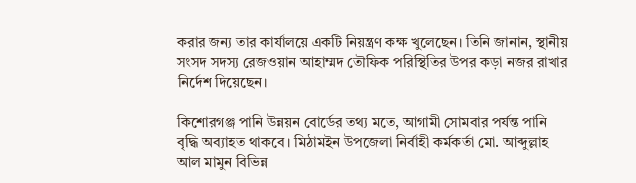করার জন্য তার কার্যালয়ে একটি নিয়ন্ত্রণ কক্ষ খুলেছেন। তিনি জানান, স্থানীয় সংসদ সদস্য রেজওয়ান আহাম্মদ তৌফিক পরিস্থিতির উপর কড়া নজর রাখার নির্দেশ দিয়েছেন।

কিশোরগঞ্জ পানি উন্নয়ন বোর্ডের তথ্য মতে, আগামী সোমবার পর্যন্ত পানি বৃদ্ধি অব্যাহত থাকবে। মিঠামইন উপজেলা নির্বাহী কর্মকর্তা মো. আব্দুল্লাহ আল মামুন বিভিন্ন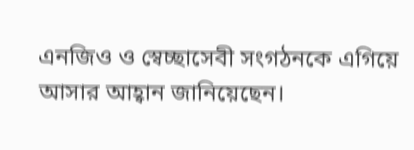এনজিও ও স্বেচ্ছাসেবী সংগঠনকে এগিয়ে আসার আহ্বান জানিয়েছেন।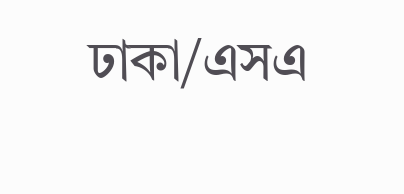ঢাকা/এসএ